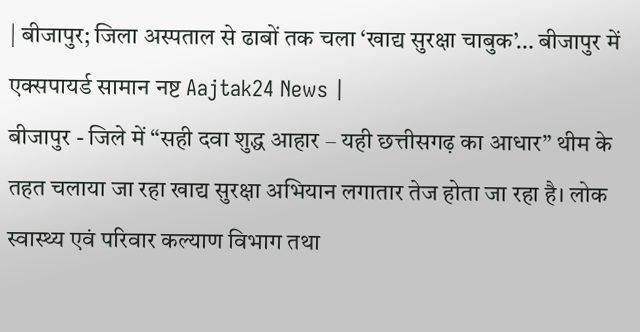| बीजापुर; जिला अस्पताल से ढाबों तक चला ‘खाद्य सुरक्षा चाबुक’… बीजापुर में एक्सपायर्ड सामान नष्ट Aajtak24 News |
बीजापुर - जिले में “सही दवा शुद्ध आहार – यही छत्तीसगढ़ का आधार” थीम के तहत चलाया जा रहा खाद्य सुरक्षा अभियान लगातार तेज होता जा रहा है। लोक स्वास्थ्य एवं परिवार कल्याण विभाग तथा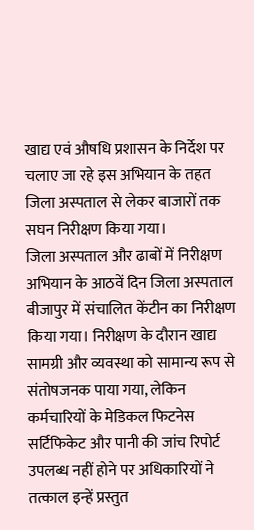खाद्य एवं औषधि प्रशासन के निर्देश पर चलाए जा रहे इस अभियान के तहत जिला अस्पताल से लेकर बाजारों तक सघन निरीक्षण किया गया।
जिला अस्पताल और ढाबों में निरीक्षण
अभियान के आठवें दिन जिला अस्पताल बीजापुर में संचालित केंटीन का निरीक्षण किया गया। निरीक्षण के दौरान खाद्य सामग्री और व्यवस्था को सामान्य रूप से संतोषजनक पाया गया, लेकिन कर्मचारियों के मेडिकल फिटनेस सर्टिफिकेट और पानी की जांच रिपोर्ट उपलब्ध नहीं होने पर अधिकारियों ने तत्काल इन्हें प्रस्तुत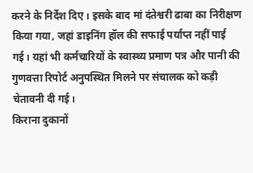करने के निर्देश दिए। इसके बाद मां दंतेश्वरी ढाबा का निरीक्षण किया गया, जहां डाइनिंग हॉल की सफाई पर्याप्त नहीं पाई गई। यहां भी कर्मचारियों के स्वास्थ्य प्रमाण पत्र और पानी की गुणवत्ता रिपोर्ट अनुपस्थित मिलने पर संचालक को कड़ी चेतावनी दी गई।
किराना दुकानों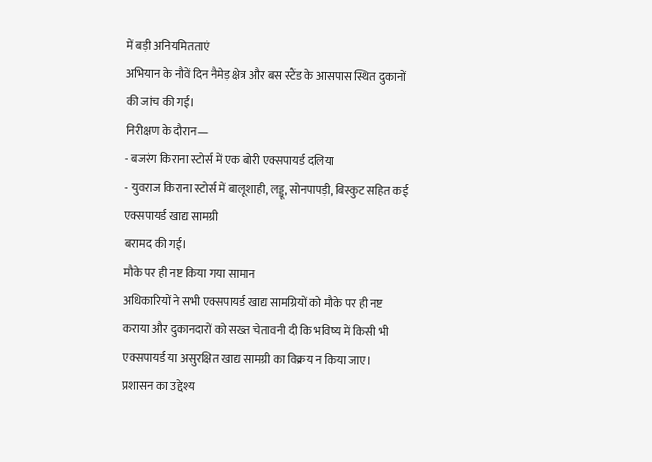में बड़ी अनियमितताएं
अभियान के नौवें दिन नैमेड़ क्षेत्र और बस स्टैंड के आसपास स्थित दुकानों की जांच की गई।
निरीक्षण के दौरान—
- बजरंग किराना स्टोर्स में एक बोरी एक्सपायर्ड दलिया
- युवराज किराना स्टोर्स में बालूशाही, लड्डू, सोनपापड़ी, बिस्कुट सहित कई एक्सपायर्ड खाद्य सामग्री
बरामद की गई।
मौके पर ही नष्ट किया गया सामान
अधिकारियों ने सभी एक्सपायर्ड खाद्य सामग्रियों को मौके पर ही नष्ट कराया और दुकानदारों को सख्त चेतावनी दी कि भविष्य में किसी भी एक्सपायर्ड या असुरक्षित खाद्य सामग्री का विक्रय न किया जाए।
प्रशासन का उद्देश्य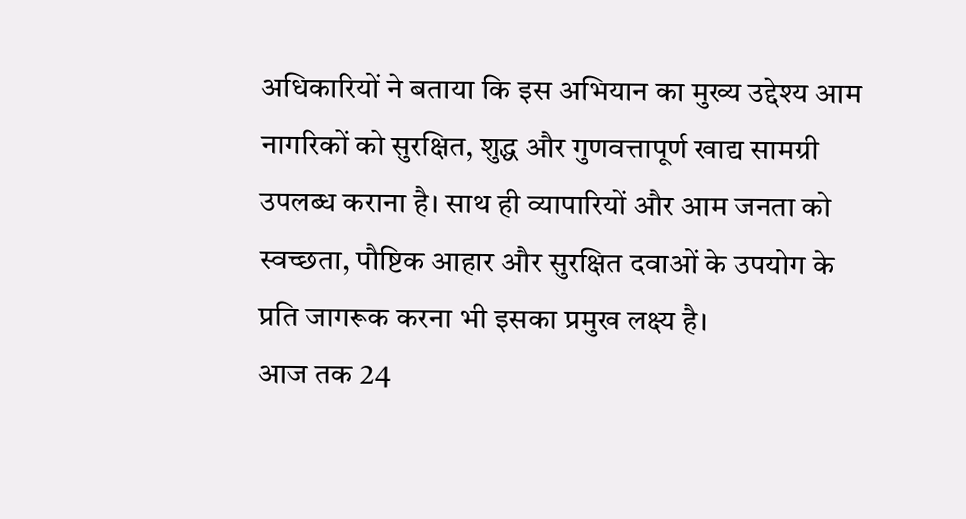अधिकारियों ने बताया कि इस अभियान का मुख्य उद्देश्य आम नागरिकों को सुरक्षित, शुद्ध और गुणवत्तापूर्ण खाद्य सामग्री उपलब्ध कराना है। साथ ही व्यापारियों और आम जनता को स्वच्छता, पौष्टिक आहार और सुरक्षित दवाओं के उपयोग के प्रति जागरूक करना भी इसका प्रमुख लक्ष्य है।
आज तक 24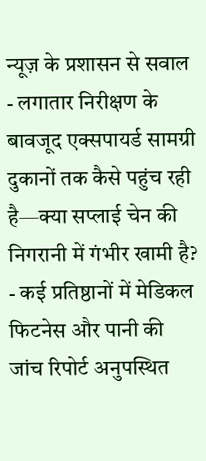न्यूज़ के प्रशासन से सवाल
- लगातार निरीक्षण के बावजूद एक्सपायर्ड सामग्री दुकानों तक कैसे पहुंच रही है—क्या सप्लाई चेन की निगरानी में गंभीर खामी है?
- कई प्रतिष्ठानों में मेडिकल फिटनेस और पानी की जांच रिपोर्ट अनुपस्थित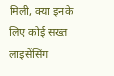मिली, क्या इनके लिए कोई सख्त लाइसेंसिंग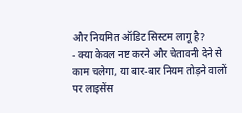और नियमित ऑडिट सिस्टम लागू है?
- क्या केवल नष्ट करने और चेतावनी देने से काम चलेगा, या बार-बार नियम तोड़ने वालों पर लाइसेंस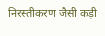निरस्तीकरण जैसी कड़ी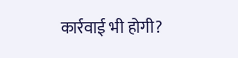कार्रवाई भी होगी?